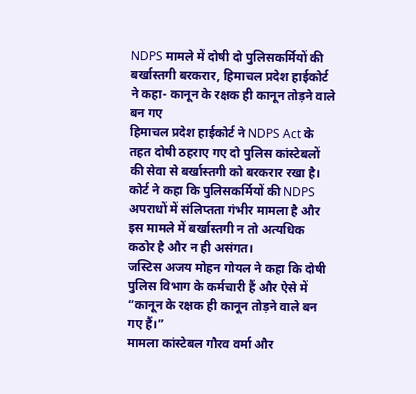NDPS मामले में दोषी दो पुलिसकर्मियों की बर्खास्तगी बरकरार, हिमाचल प्रदेश हाईकोर्ट ने कहा- कानून के रक्षक ही कानून तोड़ने वाले बन गए
हिमाचल प्रदेश हाईकोर्ट ने NDPS Act के तहत दोषी ठहराए गए दो पुलिस कांस्टेबलों की सेवा से बर्खास्तगी को बरकरार रखा है। कोर्ट ने कहा कि पुलिसकर्मियों की NDPS अपराधों में संलिप्तता गंभीर मामला है और इस मामले में बर्खास्तगी न तो अत्यधिक कठोर है और न ही असंगत।
जस्टिस अजय मोहन गोयल ने कहा कि दोषी पुलिस विभाग के कर्मचारी हैं और ऐसे में “कानून के रक्षक ही कानून तोड़ने वाले बन गए हैं।”
मामला कांस्टेबल गौरव वर्मा और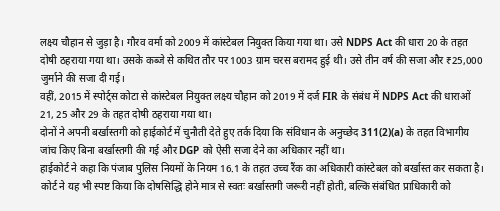लक्ष्य चौहान से जुड़ा है। गौरव वर्मा को 2009 में कांस्टेबल नियुक्त किया गया था। उसे NDPS Act की धारा 20 के तहत दोषी ठहराया गया था। उसके कब्जे से कथित तौर पर 1003 ग्राम चरस बरामद हुई थी। उसे तीन वर्ष की सजा और ₹25,000 जुर्माने की सजा दी गई।
वहीं, 2015 में स्पोर्ट्स कोटा से कांस्टेबल नियुक्त लक्ष्य चौहान को 2019 में दर्ज FIR के संबंध में NDPS Act की धाराओं 21, 25 और 29 के तहत दोषी ठहराया गया था।
दोनों ने अपनी बर्खास्तगी को हाईकोर्ट में चुनौती देते हुए तर्क दिया कि संविधान के अनुच्छेद 311(2)(a) के तहत विभागीय जांच किए बिना बर्खास्तगी की गई और DGP को ऐसी सजा देने का अधिकार नहीं था।
हाईकोर्ट ने कहा कि पंजाब पुलिस नियमों के नियम 16.1 के तहत उच्च रैंक का अधिकारी कांस्टेबल को बर्खास्त कर सकता है। कोर्ट ने यह भी स्पष्ट किया कि दोषसिद्धि होने मात्र से स्वतः बर्खास्तगी जरूरी नहीं होती, बल्कि संबंधित प्राधिकारी को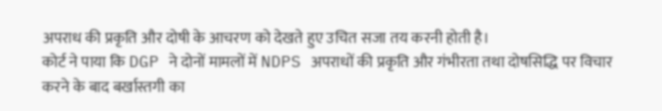अपराध की प्रकृति और दोषी के आचरण को देखते हुए उचित सजा तय करनी होती है।
कोर्ट ने पाया कि DGP ने दोनों मामलों में NDPS अपराधों की प्रकृति और गंभीरता तथा दोषसिद्धि पर विचार करने के बाद बर्खास्तगी का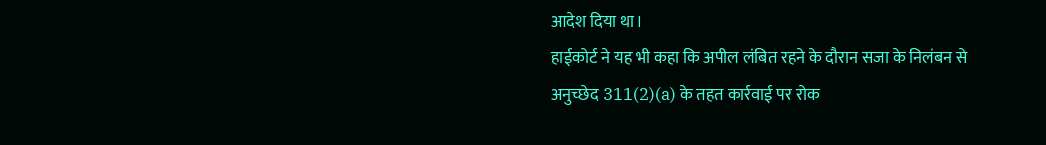आदेश दिया था।
हाईकोर्ट ने यह भी कहा कि अपील लंबित रहने के दौरान सजा के निलंबन से अनुच्छेद 311(2)(a) के तहत कार्रवाई पर रोक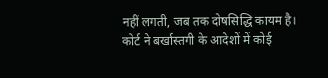नहीं लगती, जब तक दोषसिद्धि कायम है।
कोर्ट ने बर्खास्तगी के आदेशों में कोई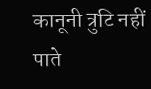कानूनी त्रुटि नहीं पाते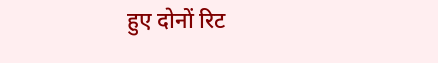हुए दोनों रिट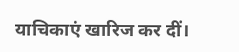याचिकाएं खारिज कर दीं।